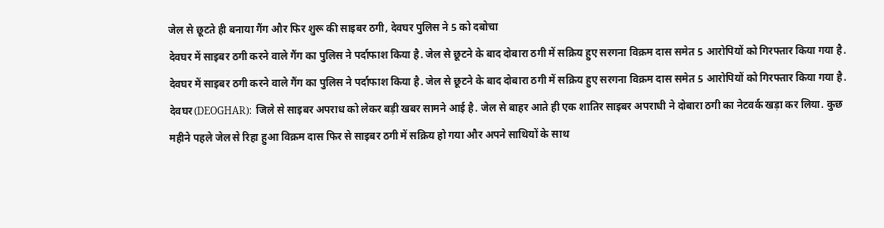जेल से छूटते ही बनाया गैंग और फिर शुरू की साइबर ठगी, देवघर पुलिस ने 5 को दबोचा
देवघर में साइबर ठगी करने वाले गैंग का पुलिस ने पर्दाफाश किया है. जेल से छूटने के बाद दोबारा ठगी में सक्रिय हुए सरगना विक्रम दास समेत 5 आरोपियों को गिरफ्तार किया गया है.
देवघर में साइबर ठगी करने वाले गैंग का पुलिस ने पर्दाफाश किया है. जेल से छूटने के बाद दोबारा ठगी में सक्रिय हुए सरगना विक्रम दास समेत 5 आरोपियों को गिरफ्तार किया गया है.
देवघर(DEOGHAR): जिले से साइबर अपराध को लेकर बड़ी खबर सामने आई है. जेल से बाहर आते ही एक शातिर साइबर अपराधी ने दोबारा ठगी का नेटवर्क खड़ा कर लिया. कुछ महीने पहले जेल से रिहा हुआ विक्रम दास फिर से साइबर ठगी में सक्रिय हो गया और अपने साथियों के साथ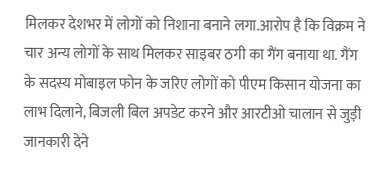मिलकर देशभर में लोगों को निशाना बनाने लगा.आरोप है कि विक्रम ने चार अन्य लोगों के साथ मिलकर साइबर ठगी का गैंग बनाया था. गैंग के सदस्य मोबाइल फोन के जरिए लोगों को पीएम किसान योजना का लाभ दिलाने, बिजली बिल अपडेट करने और आरटीओ चालान से जुड़ी जानकारी देने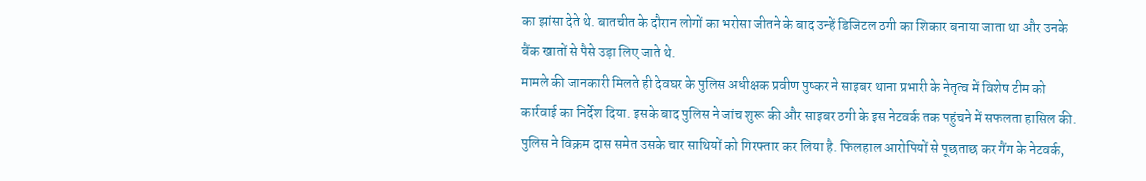का झांसा देते थे. बातचीत के दौरान लोगों का भरोसा जीतने के बाद उन्हें डिजिटल ठगी का शिकार बनाया जाता था और उनके बैंक खातों से पैसे उड़ा लिए जाते थे.
मामले की जानकारी मिलते ही देवघर के पुलिस अधीक्षक प्रवीण पुष्कर ने साइबर थाना प्रभारी के नेतृत्व में विशेष टीम को कार्रवाई का निर्देश दिया. इसके बाद पुलिस ने जांच शुरू की और साइबर ठगी के इस नेटवर्क तक पहुंचने में सफलता हासिल की. पुलिस ने विक्रम दास समेत उसके चार साथियों को गिरफ्तार कर लिया है. फिलहाल आरोपियों से पूछताछ कर गैंग के नेटवर्क,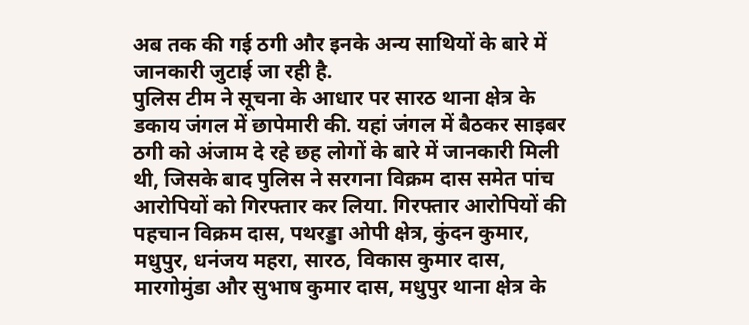अब तक की गई ठगी और इनके अन्य साथियों के बारे में जानकारी जुटाई जा रही है.
पुलिस टीम ने सूचना के आधार पर सारठ थाना क्षेत्र के डकाय जंगल में छापेमारी की. यहां जंगल में बैठकर साइबर ठगी को अंजाम दे रहे छह लोगों के बारे में जानकारी मिली थी, जिसके बाद पुलिस ने सरगना विक्रम दास समेत पांच आरोपियों को गिरफ्तार कर लिया. गिरफ्तार आरोपियों की पहचान विक्रम दास, पथरड्डा ओपी क्षेत्र, कुंदन कुमार, मधुपुर, धनंजय महरा, सारठ, विकास कुमार दास, मारगोमुंडा और सुभाष कुमार दास, मधुपुर थाना क्षेत्र के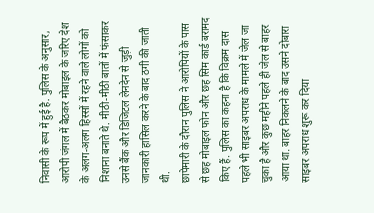निवासी के रूप में हुई है. पुलिस के अनुसार, आरोपी जंगल में बैठकर मोबाइल के जरिए देश के अलग-अलग हिस्सों में रहने वाले लोगों को निशाना बनाते थे. मीठी-मीठी बातों में फंसाकर उनसे बैंक और डिजिटल लेनदेन से जुड़ी जानकारी हासिल करने के बाद ठगी की जाती थी.
छापेमारी के दौरान पुलिस ने आरोपियों के पास से छह मोबाइल फोन और छह सिम कार्ड बरामद किए हैं. पुलिस का कहना है कि विक्रम दास पहले भी साइबर अपराध के मामले में जेल जा चुका है और कुछ महीने पहले ही जेल से बाहर आया था. बाहर निकलने के बाद उसने दोबारा साइबर अपराध शुरू कर दिया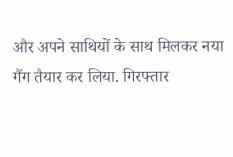और अपने साथियों के साथ मिलकर नया गैंग तैयार कर लिया. गिरफ्तार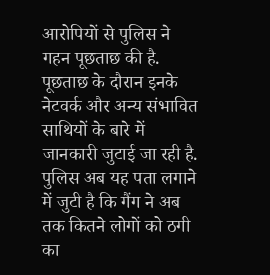आरोपियों से पुलिस ने गहन पूछताछ की है. पूछताछ के दौरान इनके नेटवर्क और अन्य संभावित साथियों के बारे में जानकारी जुटाई जा रही है. पुलिस अब यह पता लगाने में जुटी है कि गैंग ने अब तक कितने लोगों को ठगी का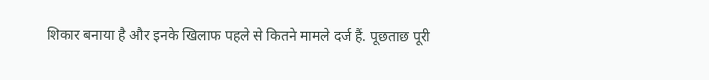शिकार बनाया है और इनके खिलाफ पहले से कितने मामले दर्ज हैं. पूछताछ पूरी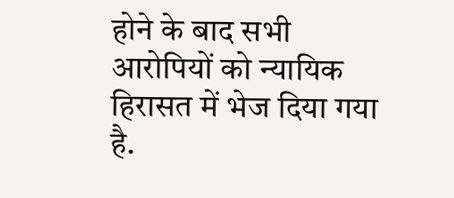होने के बाद सभी आरोपियों को न्यायिक हिरासत में भेज दिया गया है.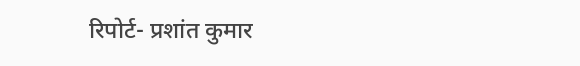रिपोर्ट- प्रशांत कुमार